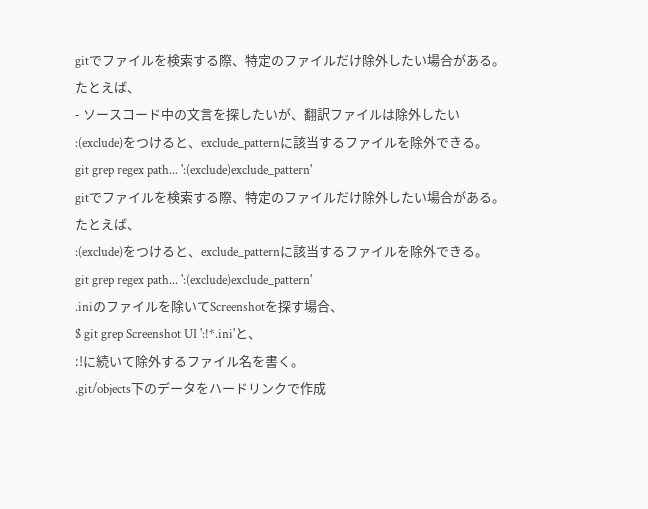gitでファイルを検索する際、特定のファイルだけ除外したい場合がある。
たとえば、
- ソースコード中の文言を探したいが、翻訳ファイルは除外したい
:(exclude)をつけると、exclude_patternに該当するファイルを除外できる。
git grep regex path... ':(exclude)exclude_pattern'
gitでファイルを検索する際、特定のファイルだけ除外したい場合がある。
たとえば、
:(exclude)をつけると、exclude_patternに該当するファイルを除外できる。
git grep regex path... ':(exclude)exclude_pattern'
.iniのファイルを除いてScreenshotを探す場合、
$ git grep Screenshot UI ':!*.ini'と、
:!に続いて除外するファイル名を書く。
.git/objects下のデータをハードリンクで作成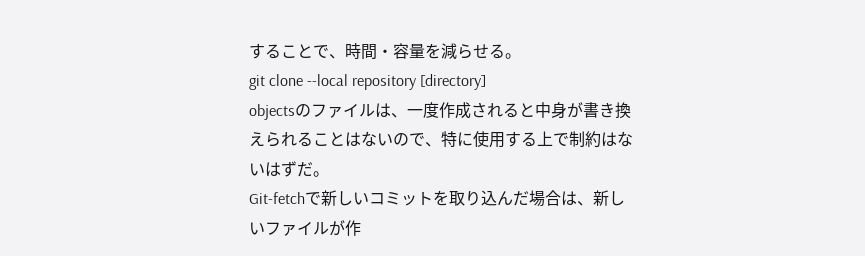することで、時間・容量を減らせる。
git clone --local repository [directory]
objectsのファイルは、一度作成されると中身が書き換えられることはないので、特に使用する上で制約はないはずだ。
Git-fetchで新しいコミットを取り込んだ場合は、新しいファイルが作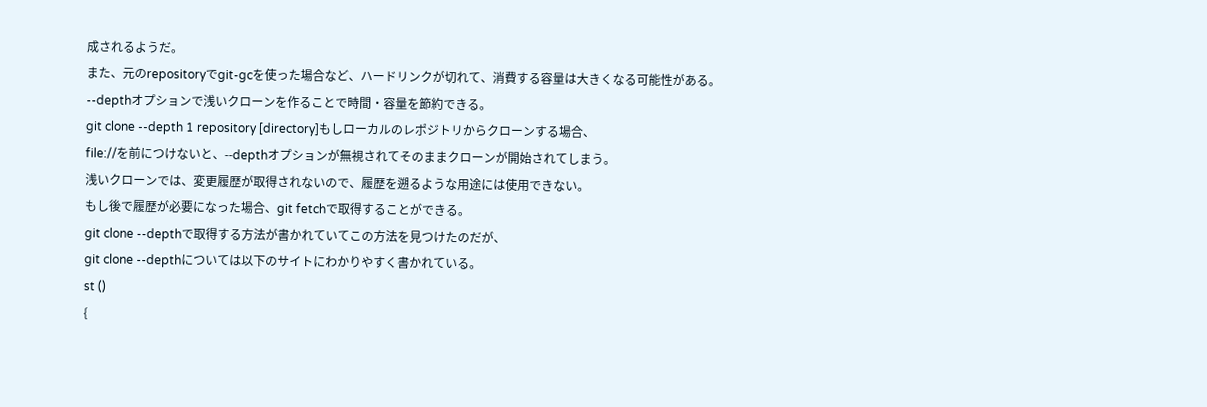成されるようだ。
また、元のrepositoryでgit-gcを使った場合など、ハードリンクが切れて、消費する容量は大きくなる可能性がある。
--depthオプションで浅いクローンを作ることで時間・容量を節約できる。
git clone --depth 1 repository [directory]もしローカルのレポジトリからクローンする場合、
file://を前につけないと、--depthオプションが無視されてそのままクローンが開始されてしまう。
浅いクローンでは、変更履歴が取得されないので、履歴を遡るような用途には使用できない。
もし後で履歴が必要になった場合、git fetchで取得することができる。
git clone --depthで取得する方法が書かれていてこの方法を見つけたのだが、
git clone --depthについては以下のサイトにわかりやすく書かれている。
st ()
{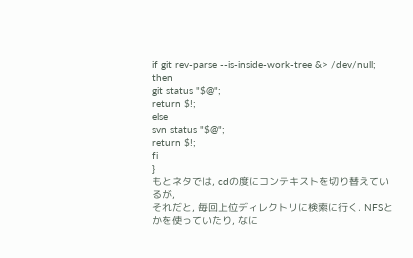if git rev-parse --is-inside-work-tree &> /dev/null; then
git status "$@";
return $!;
else
svn status "$@";
return $!;
fi
}
もとネタでは, cdの度にコンテキストを切り替えているが,
それだと, 毎回上位ディレクトリに検索に行く. NFSとかを使っていたり, なに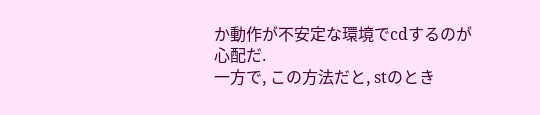か動作が不安定な環境でcdするのが心配だ.
一方で, この方法だと, stのとき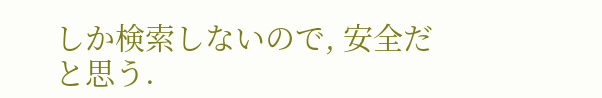しか検索しないので, 安全だと思う.